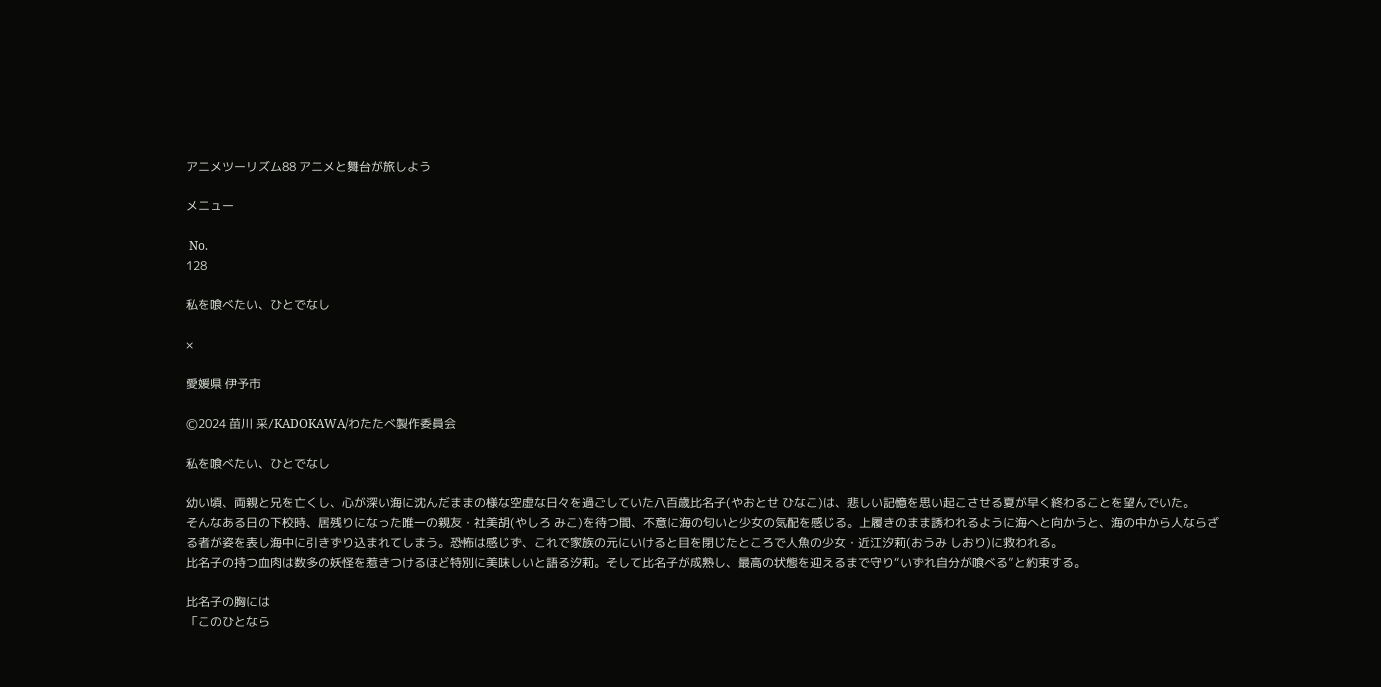アニメツーリズム88 アニメと舞台が旅しよう

メニュー

 No.
128

私を喰べたい、ひとでなし

×

愛媛県 伊予市

Ⓒ2024 苗川 采/KADOKAWA/わたたべ製作委員会

私を喰べたい、ひとでなし

幼い頃、両親と兄を亡くし、心が深い海に沈んだままの様な空虚な日々を過ごしていた八百歳比名子(やおとせ ひなこ)は、悲しい記憶を思い起こさせる夏が早く終わることを望んでいた。
そんなある日の下校時、居残りになった唯一の親友・社美胡(やしろ みこ)を待つ間、不意に海の匂いと少女の気配を感じる。上履きのまま誘われるように海へと向かうと、海の中から人ならざる者が姿を表し海中に引きずり込まれてしまう。恐怖は感じず、これで家族の元にいけると目を閉じたところで人魚の少女・近江汐莉(おうみ しおり)に救われる。
比名子の持つ血肉は数多の妖怪を惹きつけるほど特別に美味しいと語る汐莉。そして比名子が成熟し、最高の状態を迎えるまで守り“いずれ自分が喰べる”と約束する。

比名子の胸には
「このひとなら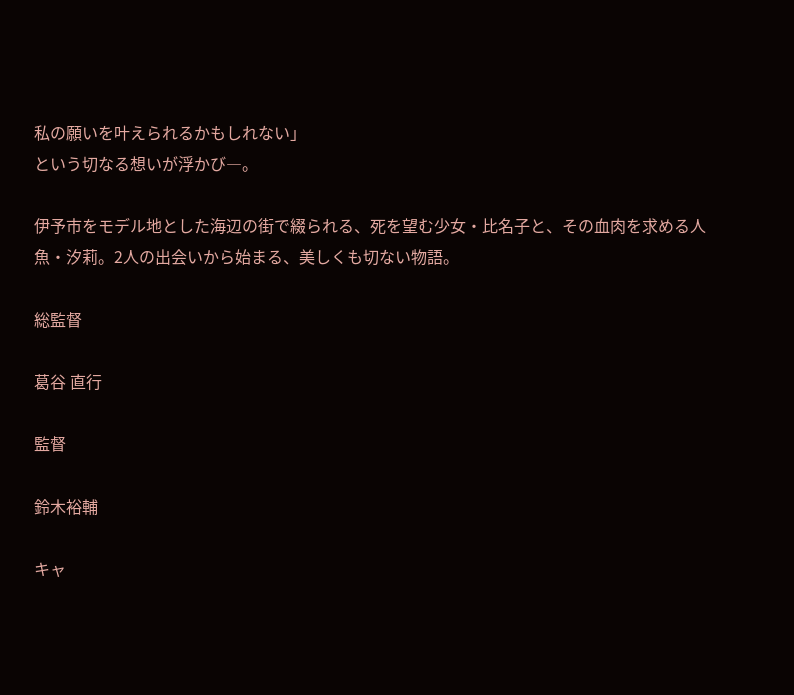私の願いを叶えられるかもしれない」
という切なる想いが浮かび―。

伊予市をモデル地とした海辺の街で綴られる、死を望む少女・比名子と、その血肉を求める人魚・汐莉。2人の出会いから始まる、美しくも切ない物語。

総監督

葛谷 直行

監督

鈴木裕輔

キャ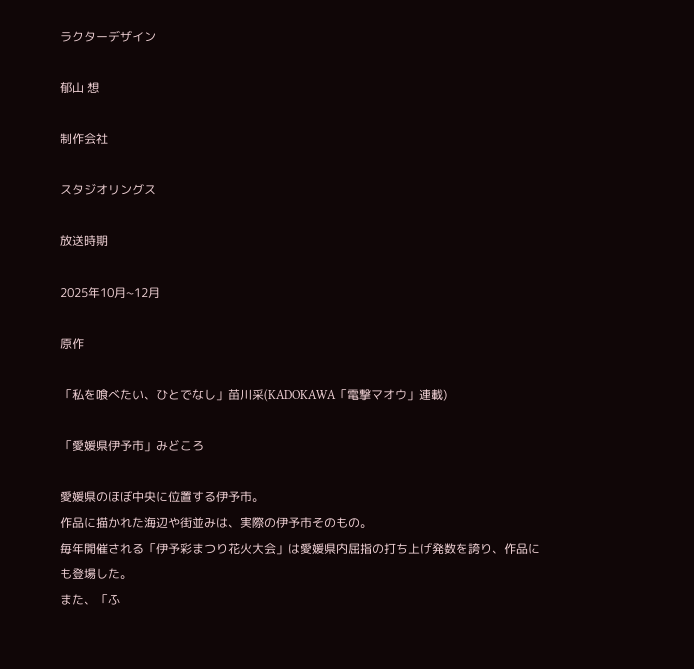ラクターデザイン

郁山 想

制作会社

スタジオリングス

放送時期

2025年10月~12月

原作

「私を喰べたい、ひとでなし」苗川采(KADOKAWA「電撃マオウ」連載)

「愛媛県伊予市」みどころ

愛媛県のほぼ中央に位置する伊予市。
作品に描かれた海辺や街並みは、実際の伊予市そのもの。
毎年開催される「伊予彩まつり花火大会」は愛媛県内屈指の打ち上げ発数を誇り、作品にも登場した。
また、「ふ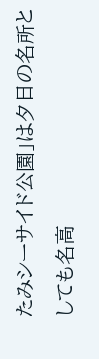たみシーサイド公園」は夕日の名所としても名高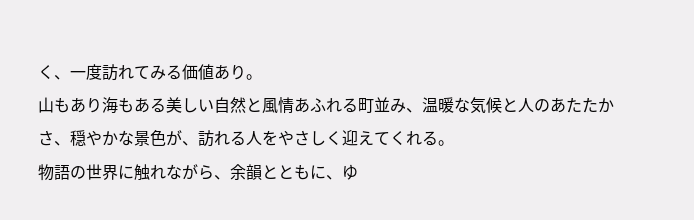く、一度訪れてみる価値あり。
山もあり海もある美しい自然と風情あふれる町並み、温暖な気候と人のあたたかさ、穏やかな景色が、訪れる人をやさしく迎えてくれる。
物語の世界に触れながら、余韻とともに、ゆ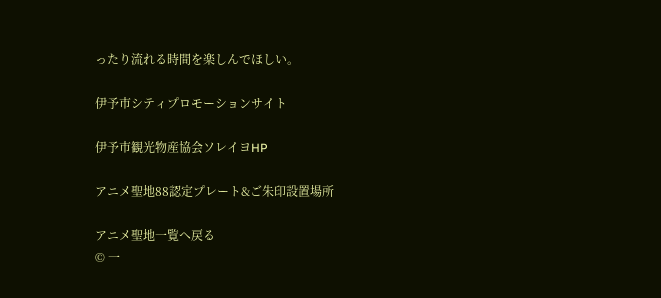ったり流れる時間を楽しんでほしい。

伊予市シティプロモーションサイト

伊予市観光物産協会ソレイヨHP

アニメ聖地88認定プレート&ご朱印設置場所

アニメ聖地一覧へ戻る
© 一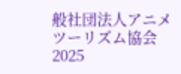般社団法人アニメツーリズム協会2025